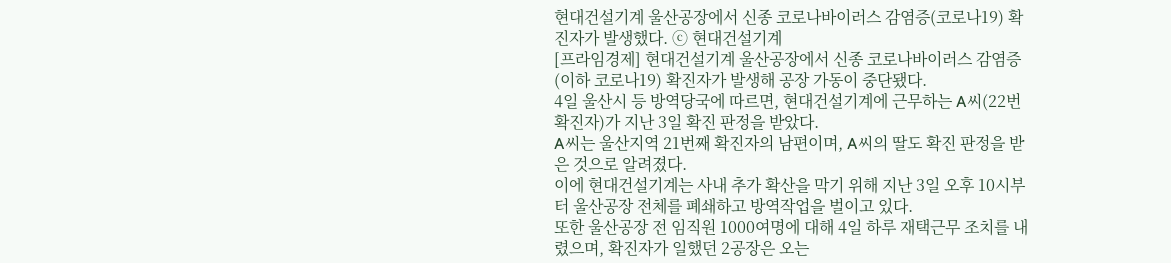현대건설기계 울산공장에서 신종 코로나바이러스 감염증(코로나19) 확진자가 발생했다. ⓒ 현대건설기계
[프라임경제] 현대건설기계 울산공장에서 신종 코로나바이러스 감염증(이하 코로나19) 확진자가 발생해 공장 가동이 중단됐다.
4일 울산시 등 방역당국에 따르면, 현대건설기계에 근무하는 A씨(22번 확진자)가 지난 3일 확진 판정을 받았다.
A씨는 울산지역 21번째 확진자의 남편이며, A씨의 딸도 확진 판정을 받은 것으로 알려졌다.
이에 현대건설기계는 사내 추가 확산을 막기 위해 지난 3일 오후 10시부터 울산공장 전체를 폐쇄하고 방역작업을 벌이고 있다.
또한 울산공장 전 임직원 1000여명에 대해 4일 하루 재택근무 조치를 내렸으며, 확진자가 일했던 2공장은 오는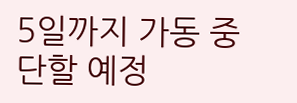5일까지 가동 중단할 예정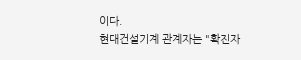이다.
현대건설기계 관계자는 "확진자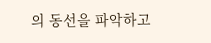의 동선을 파악하고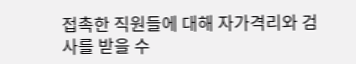접촉한 직원들에 대해 자가격리와 검사를 받을 수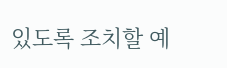있도록 조치할 예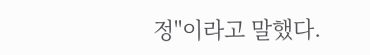정"이라고 말했다.